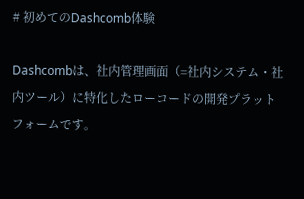# 初めてのDashcomb体験

Dashcombは、社内管理画面（=社内システム・社内ツール）に特化したローコードの開発プラットフォームです。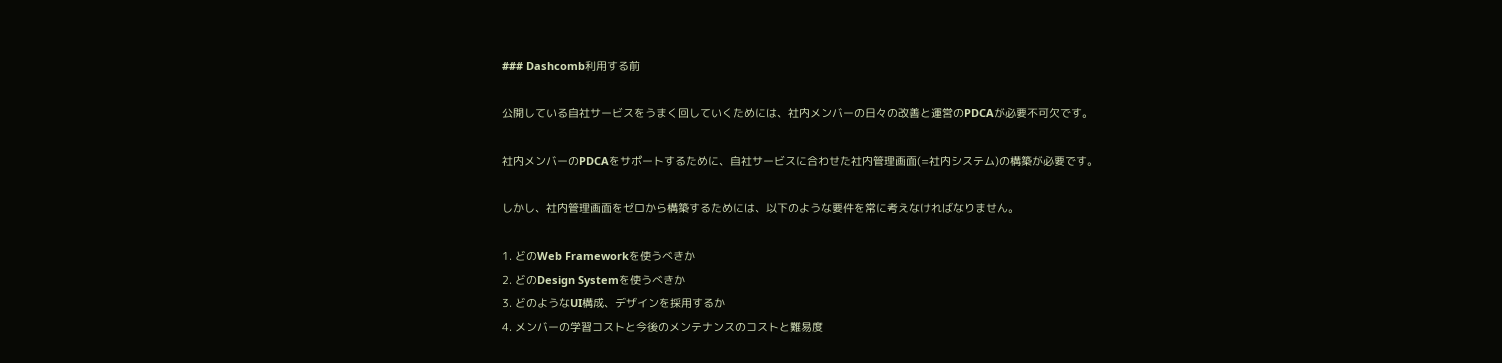### Dashcomb利用する前

公開している自社サービスをうまく回していくためには、社内メンバーの日々の改善と運営のPDCAが必要不可欠です。

社内メンバーのPDCAをサポートするために、自社サービスに合わせた社内管理画面(=社内システム)の構築が必要です。

しかし、社内管理画面をゼロから構築するためには、以下のような要件を常に考えなければなりません。

1. どのWeb Frameworkを使うべきか
2. どのDesign Systemを使うべきか
3. どのようなUI構成、デザインを採用するか
4. メンバーの学習コストと今後のメンテナンスのコストと難易度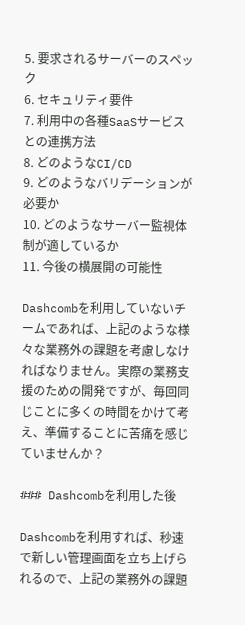5. 要求されるサーバーのスペック
6. セキュリティ要件
7. 利用中の各種SaaSサービスとの連携方法
8. どのようなCI/CD
9. どのようなバリデーションが必要か
10. どのようなサーバー監視体制が適しているか
11. 今後の横展開の可能性

Dashcombを利用していないチームであれば、上記のような様々な業務外の課題を考慮しなければなりません。実際の業務支援のための開発ですが、毎回同じことに多くの時間をかけて考え、準備することに苦痛を感じていませんか？

### Dashcombを利用した後

Dashcombを利用すれば、秒速で新しい管理画面を立ち上げられるので、上記の業務外の課題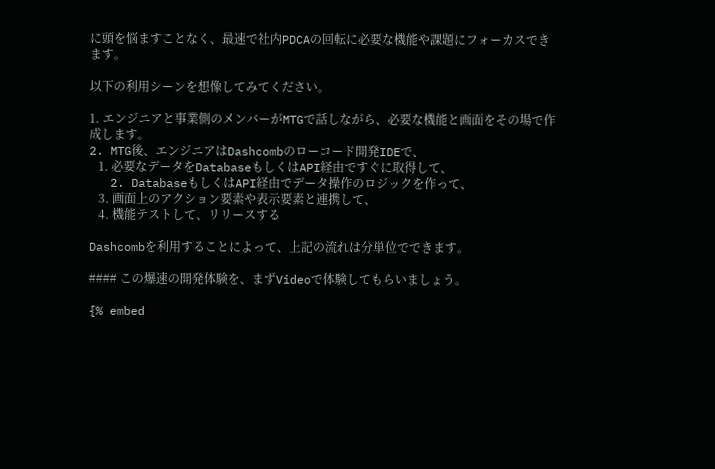に頭を悩ますことなく、最速で社内PDCAの回転に必要な機能や課題にフォーカスできます。

以下の利用シーンを想像してみてください。

1. エンジニアと事業側のメンバーがMTGで話しながら、必要な機能と画面をその場で作成します。
2. MTG後、エンジニアはDashcombのローコード開発IDEで、
   1. 必要なデータをDatabaseもしくはAPI経由ですぐに取得して、
   2. DatabaseもしくはAPI経由でデータ操作のロジックを作って、
   3. 画面上のアクション要素や表示要素と連携して、
   4. 機能テストして、リリースする

Dashcombを利用することによって、上記の流れは分単位でできます。

#### この爆速の開発体験を、まずVideoで体験してもらいましょう。

{% embed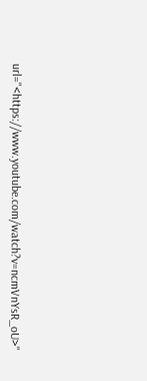url="<https://www.youtube.com/watch?v=ncmVnYsR_oU>"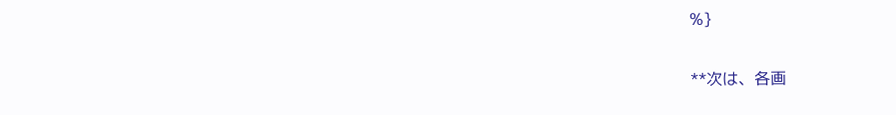%}

**次は、各画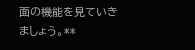面の機能を見ていきましょう。**